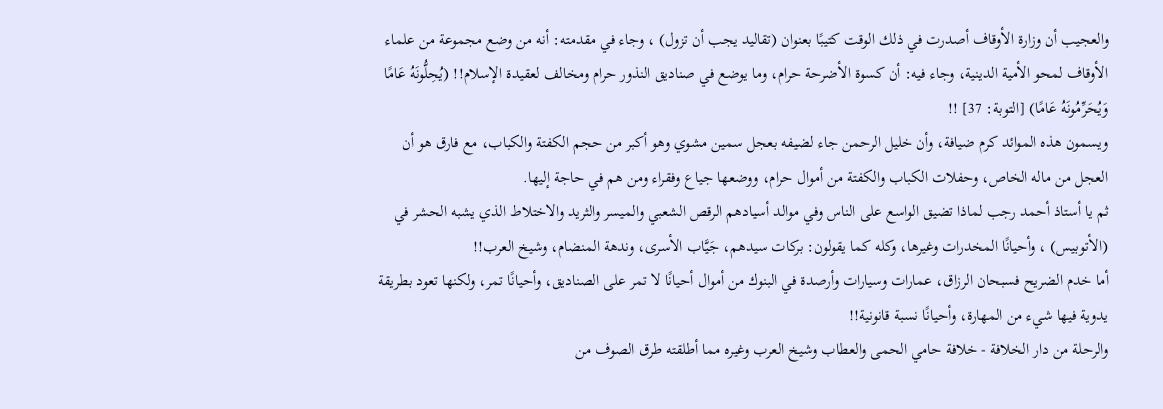والعجيب أن وزارة الأوقاف أصدرت في ذلك الوقت كتيبًا بعنوان (تقاليد يجب أن تزول) ، وجاء في مقدمته: أنه من وضع مجموعة من علماء الأوقاف لمحو الأمية الدينية، وجاء فيه: أن كسوة الأضرحة حرام، وما يوضع في صناديق النذور حرام ومخالف لعقيدة الإسلام!! (يُحِلُّونَهُ عَامًا وَيُحَرِّمُونَهُ عَامًا) [التوبة: 37] !!
ويسمون هذه الموائد كرم ضيافة، وأن خليل الرحمن جاء لضيفه بعجل سمين مشوي وهو أكبر من حجم الكفتة والكباب، مع فارق هو أن العجل من ماله الخاص، وحفلات الكباب والكفتة من أموال حرام، ووضعها جياع وفقراء ومن هم في حاجة إليها.
ثم يا أستاذ أحمد رجب لماذا تضيق الواسع على الناس وفي موالد أسيادهم الرقص الشعبي والميسر والثريد والاختلاط الذي يشبه الحشر في (الأتوبيس) ، وأحيانًا المخدرات وغيرها، وكله كما يقولون: بركات سيدهم، جَيَّاب الأسرى، وندهة المنضام، وشيخ العرب!!
أما خدم الضريح فسبحان الرزاق، عمارات وسيارات وأرصدة في البنوك من أموال أحيانًا لا تمر على الصناديق، وأحيانًا تمر، ولكنها تعود بطريقة يدوية فيها شيء من المهارة، وأحيانًا نسبة قانونية!!
والرحلة من دار الخلافة - خلافة حامي الحمى والعطاب وشيخ العرب وغيره مما أطلقته طرق الصوف من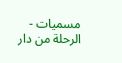مسميات - الرحلة من دار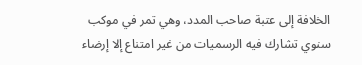الخلافة إلى عتبة صاحب المدد، وهي تمر في موكب سنوي تشارك فيه الرسميات من غير امتناع إلا إرضاء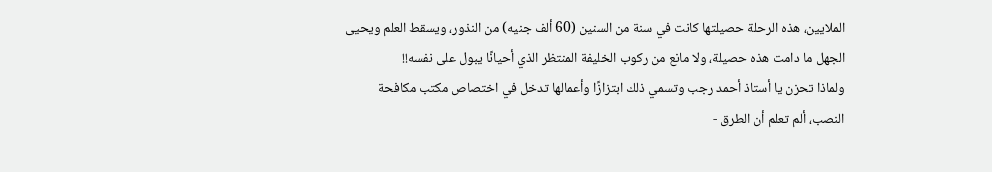الملايين، هذه الرحلة حصيلتها كانت في سنة من السنين (60 ألف جنيه) من النذور، ويسقط العلم ويحيى الجهل ما دامت هذه حصيلة، ولا مانع من ركوب الخليفة المنتظر الذي أحيانًا يبول على نفسه!!
ولماذا تحزن يا أستاذ أحمد رجب وتسمي ذلك ابتزازًا وأعمالها تدخل في اختصاص مكتب مكافحة النصب، ألم تعلم أن الطرق -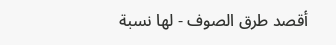أقصد طرق الصوف - لها نسبة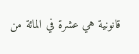قانونية هي عشرة في المائة من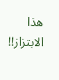هذا الابتزاز!!